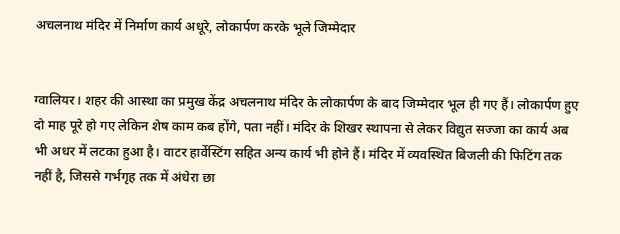अचलनाथ मंदिर में निर्माण कार्य अधूरे, लोकार्पण करके भूले जिम्मेदार


ग्वालियर। शहर की आस्था का प्रमुख केंद्र अचलनाथ मंदिर के लोकार्पण के बाद जिम्मेदार भूल ही गए हैं। लोकार्पण हुए दो माह पूरे हो गए लेकिन शेष काम कब होंगे, पता नहीं। मंदिर के शिखर स्थापना से लेकर विद्युत सज्जा का कार्य अब भी अधर में लटका हुआ है। वाटर हार्वेस्टिंग सहित अन्य कार्य भी होने हैं। मंदिर में व्यवस्थित बिजली की फिटिंग तक नहीं है, जिससे गर्भगृह तक में अंधेरा छा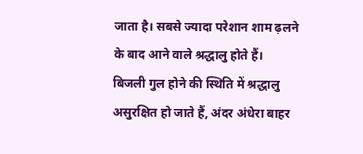जाता है। सबसे ज्यादा परेशान शाम ढ़लने के बाद आने वाले श्रद्धालु होते हैं।
बिजली गुल होने की स्थिति में श्रद्धालु असुरक्षित हो जाते हैं, अंदर अंधेरा बाहर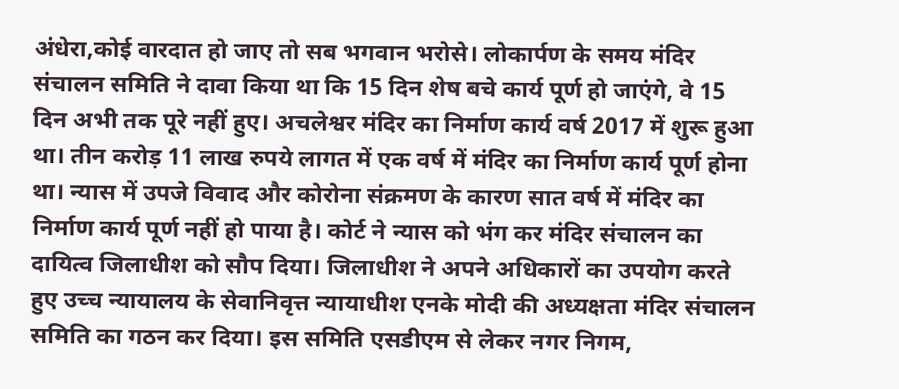अंधेरा,कोई वारदात हो जाए तो सब भगवान भरोसे। लोकार्पण के समय मंदिर संचालन समिति ने दावा किया था कि 15 दिन शेष बचे कार्य पूर्ण हो जाएंगे, वे 15 दिन अभी तक पूरे नहीं हुए। अचलेश्वर मंदिर का निर्माण कार्य वर्ष 2017 में शुरू हुआ था। तीन करोड़ 11 लाख रुपये लागत में एक वर्ष में मंदिर का निर्माण कार्य पूर्ण होना था। न्यास में उपजे विवाद और कोरोना संक्रमण के कारण सात वर्ष में मंदिर का निर्माण कार्य पूर्ण नहीं हो पाया है। कोर्ट ने न्यास को भंग कर मंदिर संचालन का दायित्व जिलाधीश को सौप दिया। जिलाधीश ने अपने अधिकारों का उपयोग करते हुए उच्च न्यायालय के सेवानिवृत्त न्यायाधीश एनके मोदी की अध्यक्षता मंदिर संचालन समिति का गठन कर दिया। इस समिति एसडीएम से लेकर नगर निगम,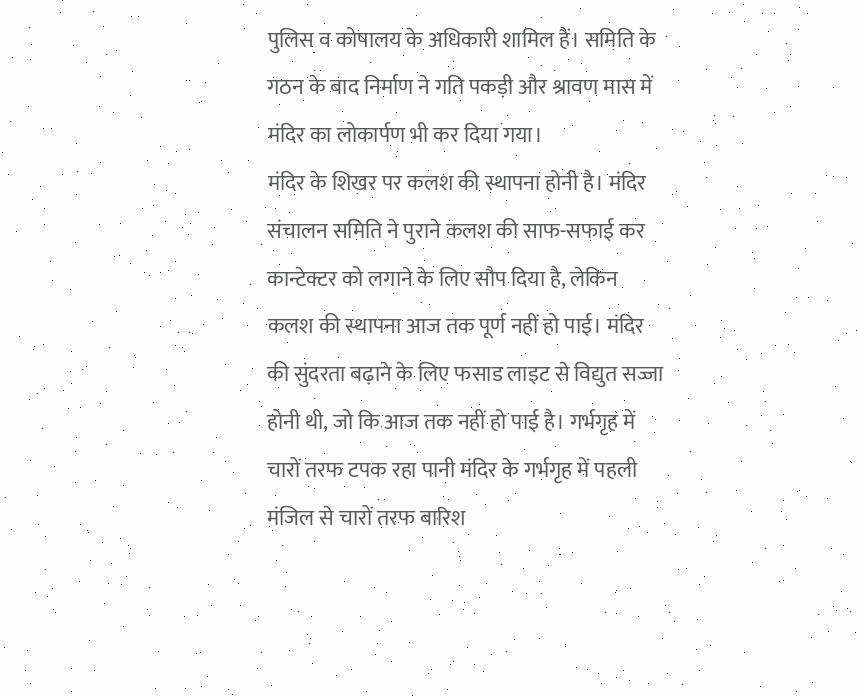पुलिस व कोषालय के अधिकारी शामिल हैं। समिति के गठन के बाद निर्माण ने गति पकड़ी और श्रावण मास में मंदिर का लोकार्पण भी कर दिया गया।
मंदिर के शिखर पर कलश की स्थापना होनी है। मंदिर संचालन समिति ने पुराने कलश की साफ-सफाई कर कान्टेक्टर को लगाने के लिए सौप दिया है, लेकिन कलश की स्थापना आज तक पूर्ण नहीं हो पाई। मंदिर की सुंदरता बढ़ाने के लिए फसाड लाइट से विद्युत सज्जा होनी थी, जो कि आज तक नहीं हो पाई है। गर्भगृह में चारों तरफ टपक रहा पानी मंदिर के गर्भगृह में पहली मंजिल से चारों तरफ बारिश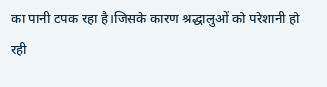का पानी टपक रहा है।जिसके कारण श्रद्धालुओं को परेशानी हो रही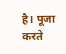है। पूजा करते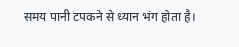समय पानी टपकने से ध्यान भंग होता है।